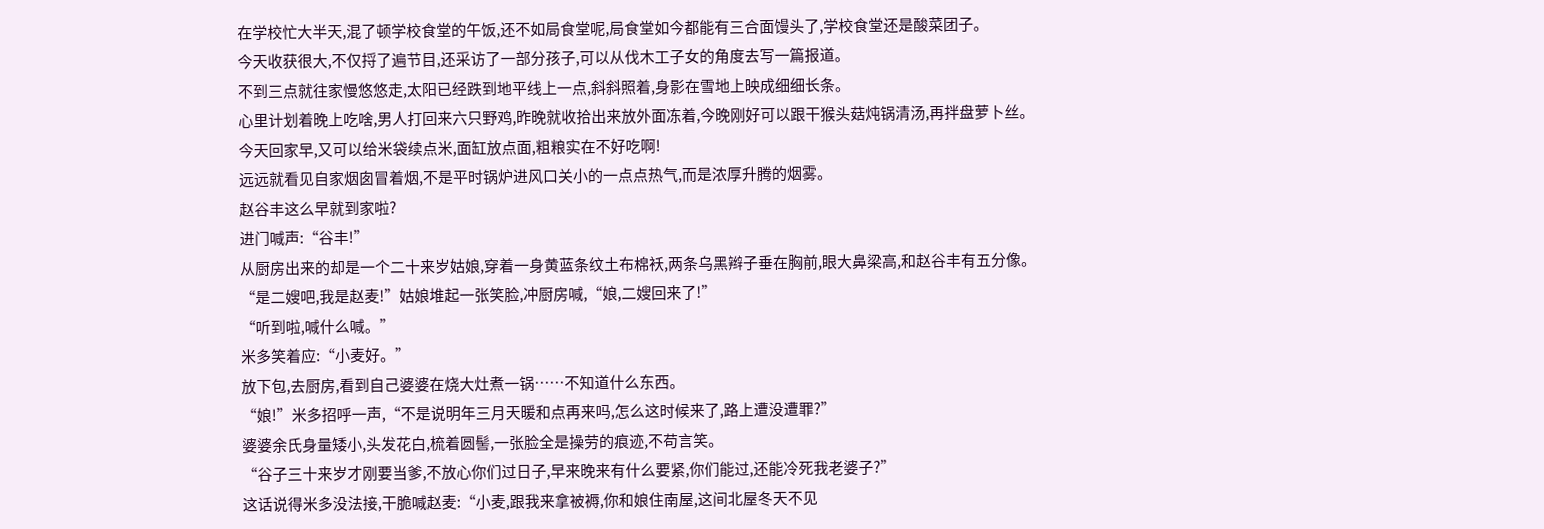在学校忙大半天,混了顿学校食堂的午饭,还不如局食堂呢,局食堂如今都能有三合面馒头了,学校食堂还是酸菜团子。
今天收获很大,不仅捋了遍节目,还采访了一部分孩子,可以从伐木工子女的角度去写一篇报道。
不到三点就往家慢悠悠走,太阳已经跌到地平线上一点,斜斜照着,身影在雪地上映成细细长条。
心里计划着晚上吃啥,男人打回来六只野鸡,昨晚就收拾出来放外面冻着,今晚刚好可以跟干猴头菇炖锅清汤,再拌盘萝卜丝。
今天回家早,又可以给米袋续点米,面缸放点面,粗粮实在不好吃啊!
远远就看见自家烟囱冒着烟,不是平时锅炉进风口关小的一点点热气,而是浓厚升腾的烟雾。
赵谷丰这么早就到家啦?
进门喊声:“谷丰!”
从厨房出来的却是一个二十来岁姑娘,穿着一身黄蓝条纹土布棉袄,两条乌黑辫子垂在胸前,眼大鼻梁高,和赵谷丰有五分像。
“是二嫂吧,我是赵麦!”姑娘堆起一张笑脸,冲厨房喊,“娘,二嫂回来了!”
“听到啦,喊什么喊。”
米多笑着应:“小麦好。”
放下包,去厨房,看到自己婆婆在烧大灶煮一锅……不知道什么东西。
“娘!”米多招呼一声,“不是说明年三月天暖和点再来吗,怎么这时候来了,路上遭没遭罪?”
婆婆余氏身量矮小,头发花白,梳着圆髻,一张脸全是操劳的痕迹,不苟言笑。
“谷子三十来岁才刚要当爹,不放心你们过日子,早来晚来有什么要紧,你们能过,还能冷死我老婆子?”
这话说得米多没法接,干脆喊赵麦:“小麦,跟我来拿被褥,你和娘住南屋,这间北屋冬天不见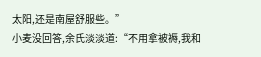太阳,还是南屋舒服些。”
小麦没回答,余氏淡淡道:“不用拿被褥,我和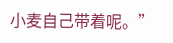小麦自己带着呢。”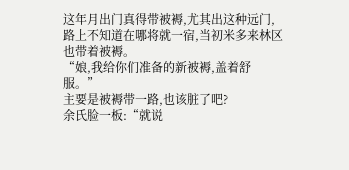这年月出门真得带被褥,尤其出这种远门,路上不知道在哪将就一宿,当初米多来林区也带着被褥。
“娘,我给你们准备的新被褥,盖着舒服。”
主要是被褥带一路,也该脏了吧?
余氏脸一板:“就说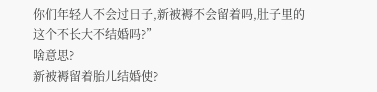你们年轻人不会过日子,新被褥不会留着吗,肚子里的这个不长大不结婚吗?”
啥意思?
新被褥留着胎儿结婚使?